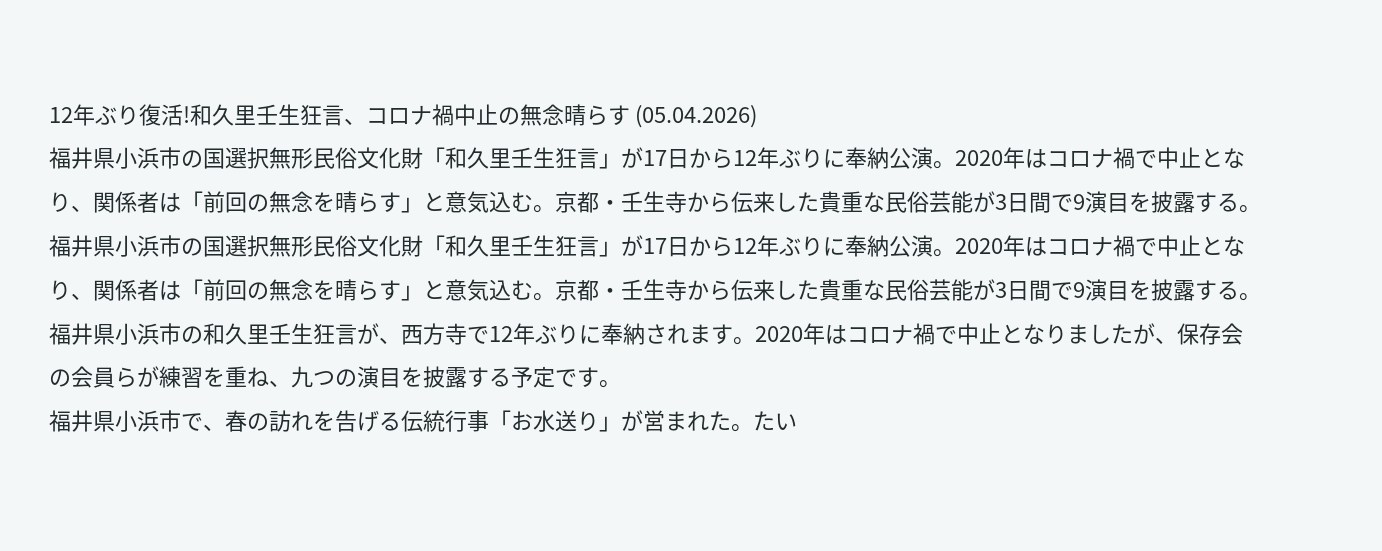12年ぶり復活!和久里壬生狂言、コロナ禍中止の無念晴らす (05.04.2026)
福井県小浜市の国選択無形民俗文化財「和久里壬生狂言」が17日から12年ぶりに奉納公演。2020年はコロナ禍で中止となり、関係者は「前回の無念を晴らす」と意気込む。京都・壬生寺から伝来した貴重な民俗芸能が3日間で9演目を披露する。
福井県小浜市の国選択無形民俗文化財「和久里壬生狂言」が17日から12年ぶりに奉納公演。2020年はコロナ禍で中止となり、関係者は「前回の無念を晴らす」と意気込む。京都・壬生寺から伝来した貴重な民俗芸能が3日間で9演目を披露する。
福井県小浜市の和久里壬生狂言が、西方寺で12年ぶりに奉納されます。2020年はコロナ禍で中止となりましたが、保存会の会員らが練習を重ね、九つの演目を披露する予定です。
福井県小浜市で、春の訪れを告げる伝統行事「お水送り」が営まれた。たい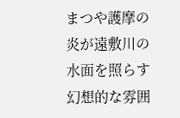まつや護摩の炎が遠敷川の水面を照らす幻想的な雰囲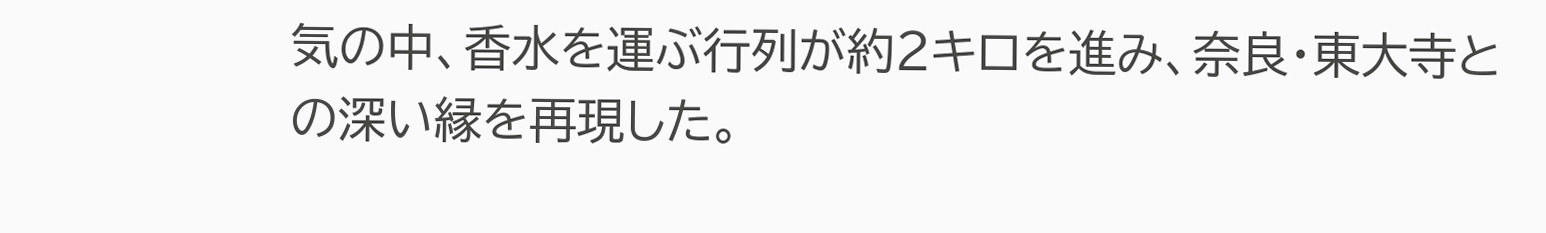気の中、香水を運ぶ行列が約2キロを進み、奈良・東大寺との深い縁を再現した。